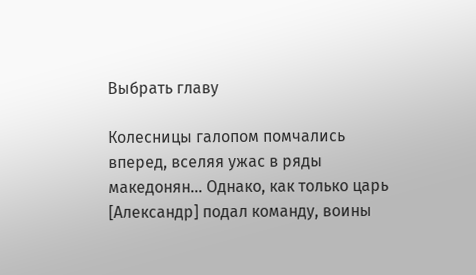Выбрать главу

Колесницы галопом помчались вперед, вселяя ужас в ряды македонян… Однако, как только царь [Александр] подал команду, воины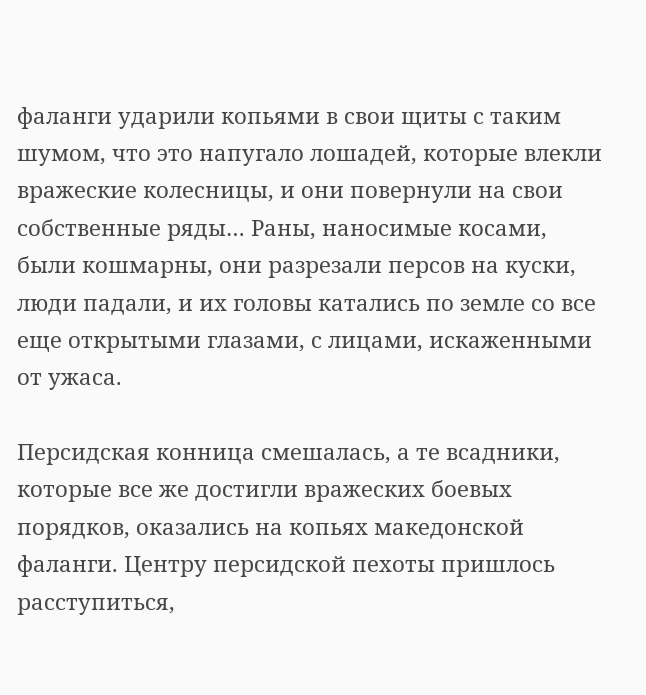фаланги ударили копьями в свои щиты с таким шумом, что это напугало лошадей, которые влекли вражеские колесницы, и они повернули на свои собственные ряды… Раны, наносимые косами, были кошмарны, они разрезали персов на куски, люди падали, и их головы катались по земле со все еще открытыми глазами, с лицами, искаженными от ужаса.

Персидская конница смешалась, а те всадники, которые все же достигли вражеских боевых порядков, оказались на копьях македонской фаланги. Центру персидской пехоты пришлось расступиться,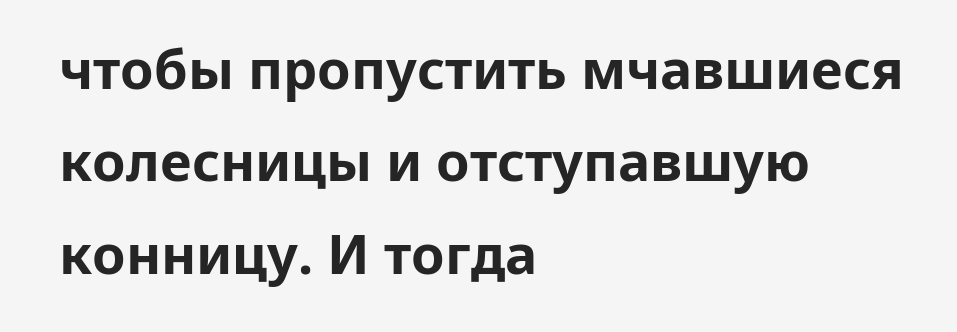чтобы пропустить мчавшиеся колесницы и отступавшую конницу. И тогда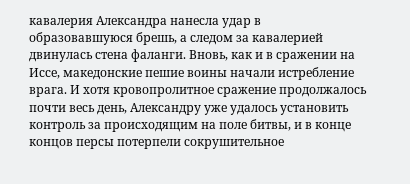кавалерия Александра нанесла удар в образовавшуюся брешь, а следом за кавалерией двинулась стена фаланги. Вновь, как и в сражении на Иссе, македонские пешие воины начали истребление врага. И хотя кровопролитное сражение продолжалось почти весь день, Александру уже удалось установить контроль за происходящим на поле битвы, и в конце концов персы потерпели сокрушительное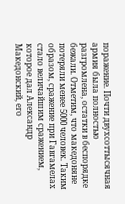поражение. Почти двухсоттысячная армия была полностью разгромлена, остатки в беспорядке бежали. Отметим, что македоняне потеряли менее 5000 человек. Таким образом, сражение при Гавгамелах стало величайшим сражением, которое дал Александр Македонский, его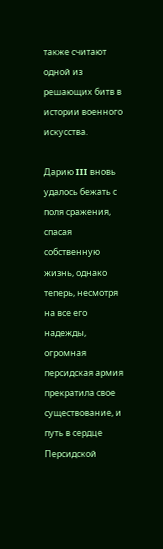также считают одной из решающих битв в истории военного искусства.

Дарию III вновь удалось бежать с поля сражения, спасая собственную жизнь, однако теперь, несмотря на все его надежды, огромная персидская армия прекратила свое существование, и путь в сердце Персидской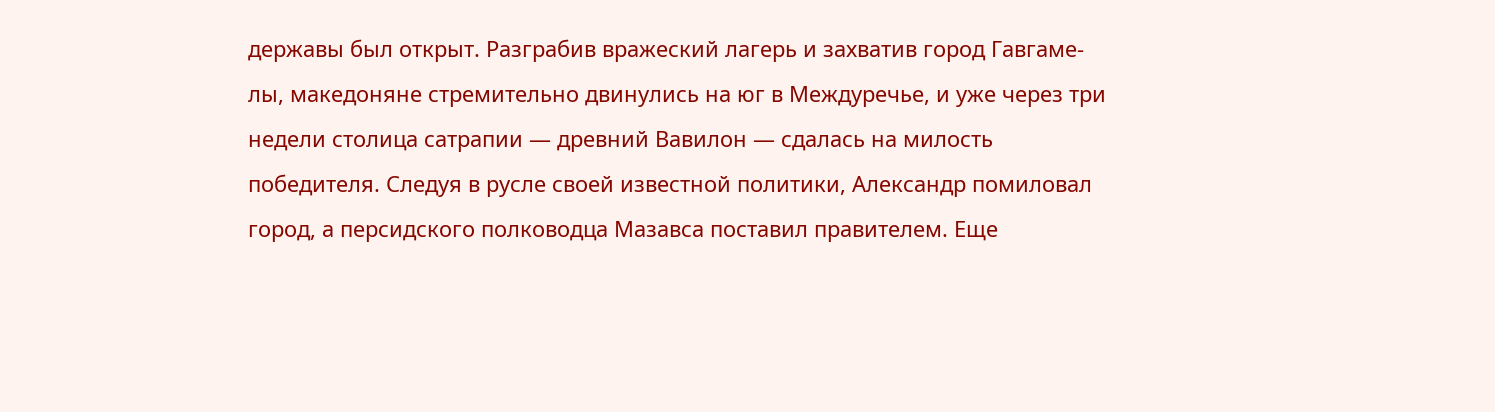державы был открыт. Разграбив вражеский лагерь и захватив город Гавгаме-лы, македоняне стремительно двинулись на юг в Междуречье, и уже через три недели столица сатрапии — древний Вавилон — сдалась на милость победителя. Следуя в русле своей известной политики, Александр помиловал город, а персидского полководца Мазавса поставил правителем. Еще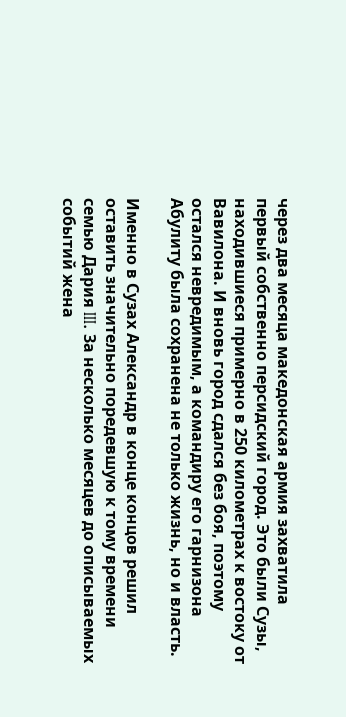через два месяца македонская армия захватила первый собственно персидский город. Это были Сузы, находившиеся примерно в 250 километрах к востоку от Вавилона. И вновь город сдался без боя, поэтому остался невредимым, а командиру его гарнизона Абулиту была сохранена не только жизнь, но и власть.

Именно в Сузах Александр в конце концов решил оставить значительно поредевшую к тому времени семью Дария III. За несколько месяцев до описываемых событий жена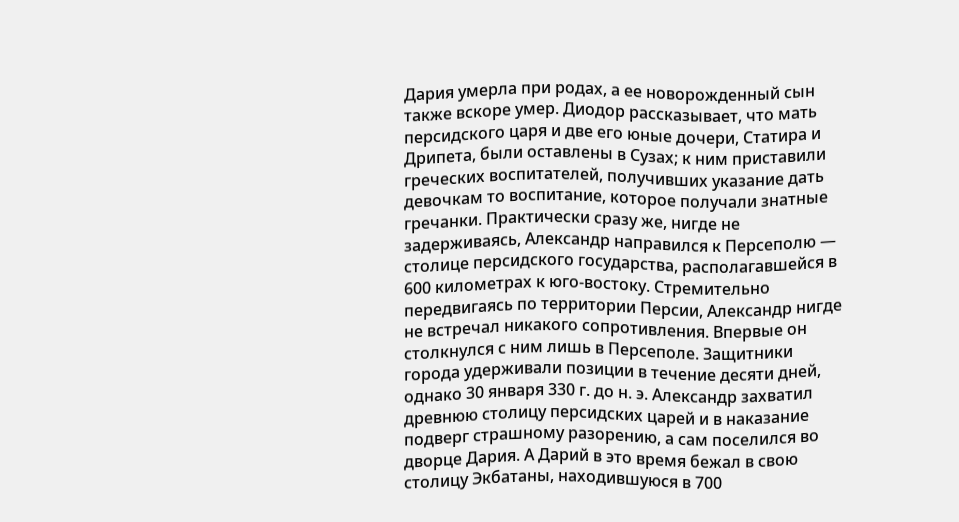Дария умерла при родах, а ее новорожденный сын также вскоре умер. Диодор рассказывает, что мать персидского царя и две его юные дочери, Статира и Дрипета, были оставлены в Сузах; к ним приставили греческих воспитателей, получивших указание дать девочкам то воспитание, которое получали знатные гречанки. Практически сразу же, нигде не задерживаясь, Александр направился к Персеполю — столице персидского государства, располагавшейся в 600 километрах к юго-востоку. Стремительно передвигаясь по территории Персии, Александр нигде не встречал никакого сопротивления. Впервые он столкнулся с ним лишь в Персеполе. Защитники города удерживали позиции в течение десяти дней, однако 30 января 330 г. до н. э. Александр захватил древнюю столицу персидских царей и в наказание подверг страшному разорению, а сам поселился во дворце Дария. А Дарий в это время бежал в свою столицу Экбатаны, находившуюся в 700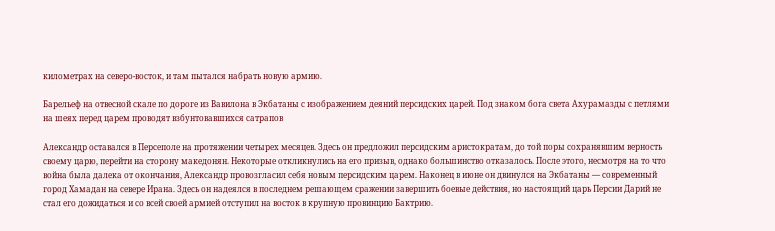километрах на северо-восток, и там пытался набрать новую армию.

Барельеф на отвесной скале по дороге из Вавилона в Экбатаны с изображением деяний персидских царей. Под знаком бога света Ахурамазды с петлями на шеях перед царем проводят взбунтовавшихся сатрапов

Александр оставался в Персеполе на протяжении четырех месяцев. Здесь он предложил персидским аристократам, до той поры сохранявшим верность своему царю, перейти на сторону македонян. Некоторые откликнулись на его призыв, однако большинство отказалось. После этого, несмотря на то что война была далека от окончания, Александр провозгласил себя новым персидским царем. Наконец в июне он двинулся на Экбатаны — современный город Хамадан на севере Ирана. Здесь он надеялся в последнем решающем сражении завершить боевые действия, но настоящий царь Персии Дарий не стал его дожидаться и со всей своей армией отступил на восток в крупную провинцию Бактрию.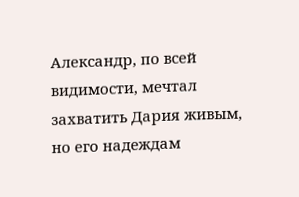Александр, по всей видимости, мечтал захватить Дария живым, но его надеждам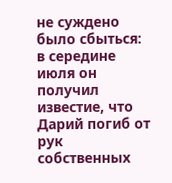не суждено было сбыться: в середине июля он получил известие, что Дарий погиб от рук собственных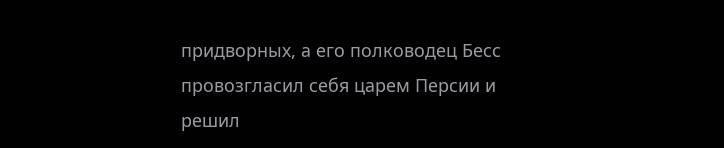придворных, а его полководец Бесс провозгласил себя царем Персии и решил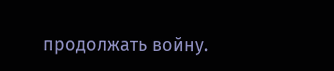продолжать войну.